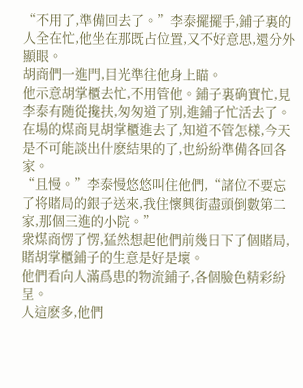“不用了,準備回去了。”李泰擺擺手,鋪子裏的人全在忙,他坐在那既占位置,又不好意思,還分外顯眼。
胡商們一進門,目光準往他身上瞄。
他示意胡掌櫃去忙,不用管他。鋪子裏确實忙,見李泰有随從攙扶,匆匆道了别,進鋪子忙活去了。
在場的煤商見胡掌櫃進去了,知道不管怎樣,今天是不可能談出什麽結果的了,也紛紛準備各回各家。
“且慢。”李泰慢悠悠叫住他們,“諸位不要忘了将賭局的銀子送來,我住懷興街盡頭倒數第二家,那個三進的小院。”
衆煤商愣了愣,猛然想起他們前幾日下了個賭局,賭胡掌櫃鋪子的生意是好是壞。
他們看向人滿爲患的物流鋪子,各個臉色精彩紛呈。
人這麽多,他們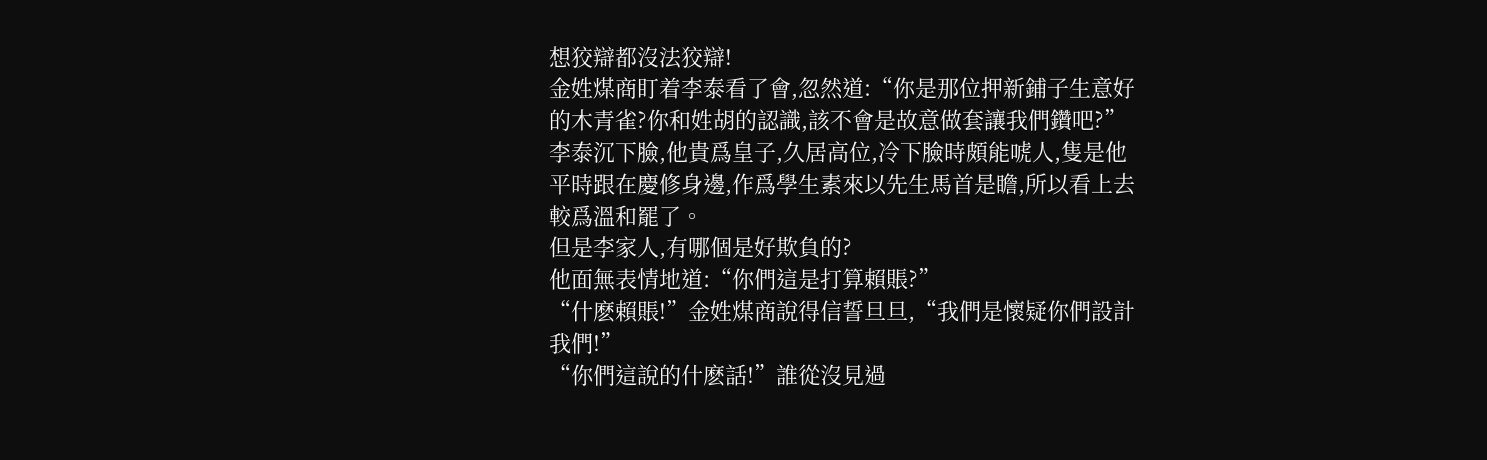想狡辯都沒法狡辯!
金姓煤商盯着李泰看了會,忽然道:“你是那位押新鋪子生意好的木青雀?你和姓胡的認識,該不會是故意做套讓我們鑽吧?”
李泰沉下臉,他貴爲皇子,久居高位,冷下臉時頗能唬人,隻是他平時跟在慶修身邊,作爲學生素來以先生馬首是瞻,所以看上去較爲溫和罷了。
但是李家人,有哪個是好欺負的?
他面無表情地道:“你們這是打算賴賬?”
“什麽賴賬!”金姓煤商說得信誓旦旦,“我們是懷疑你們設計我們!”
“你們這說的什麽話!”誰從沒見過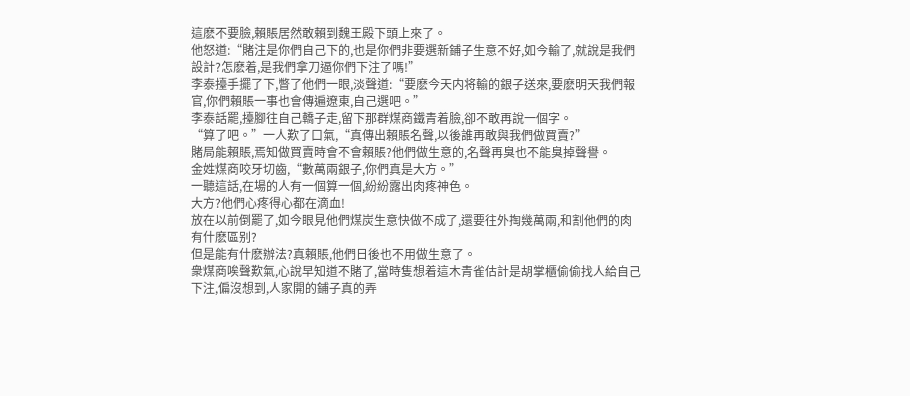這麽不要臉,賴賬居然敢賴到魏王殿下頭上來了。
他怒道:“賭注是你們自己下的,也是你們非要選新鋪子生意不好,如今輸了,就說是我們設計?怎麽着,是我們拿刀逼你們下注了嗎!”
李泰擡手擺了下,瞥了他們一眼,淡聲道:“要麽今天内将輸的銀子送來,要麽明天我們報官,你們賴賬一事也會傳遍遼東,自己選吧。”
李泰話罷,擡腳往自己轎子走,留下那群煤商鐵青着臉,卻不敢再說一個字。
“算了吧。”一人歎了口氣,“真傳出賴賬名聲,以後誰再敢與我們做買賣?”
賭局能賴賬,焉知做買賣時會不會賴賬?他們做生意的,名聲再臭也不能臭掉聲譽。
金姓煤商咬牙切齒,“數萬兩銀子,你們真是大方。”
一聽這話,在場的人有一個算一個,紛紛露出肉疼神色。
大方?他們心疼得心都在滴血!
放在以前倒罷了,如今眼見他們煤炭生意快做不成了,還要往外掏幾萬兩,和割他們的肉有什麽區别?
但是能有什麽辦法?真賴賬,他們日後也不用做生意了。
衆煤商唉聲歎氣,心說早知道不賭了,當時隻想着這木青雀估計是胡掌櫃偷偷找人給自己下注,偏沒想到,人家開的鋪子真的弄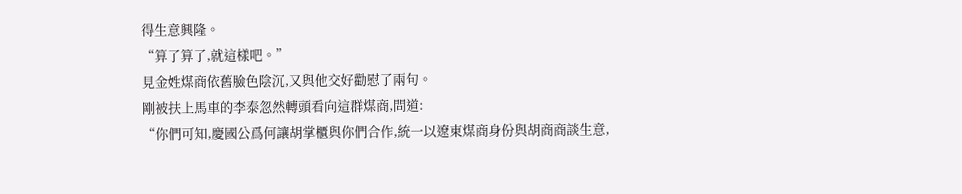得生意興隆。
“算了算了,就這樣吧。”
見金姓煤商依舊臉色陰沉,又與他交好勸慰了兩句。
剛被扶上馬車的李泰忽然轉頭看向這群煤商,問道:
“你們可知,慶國公爲何讓胡掌櫃與你們合作,統一以遼東煤商身份與胡商商談生意,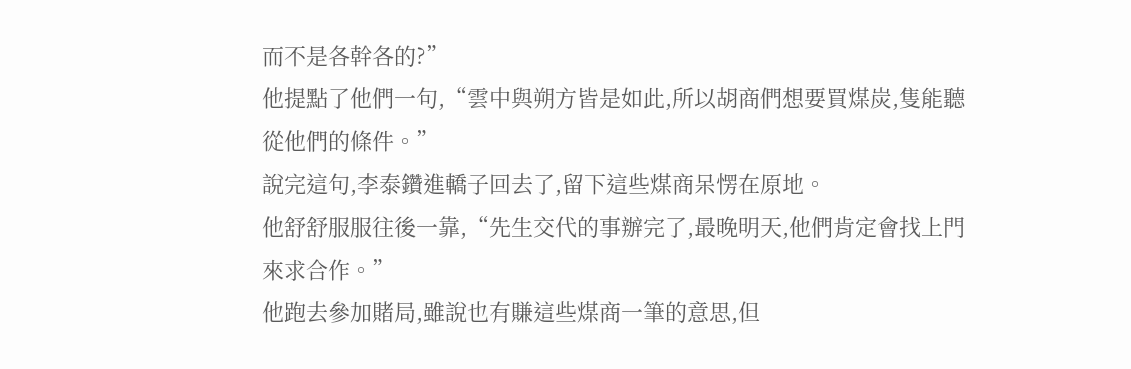而不是各幹各的?”
他提點了他們一句,“雲中與朔方皆是如此,所以胡商們想要買煤炭,隻能聽從他們的條件。”
說完這句,李泰鑽進轎子回去了,留下這些煤商呆愣在原地。
他舒舒服服往後一靠,“先生交代的事辦完了,最晚明天,他們肯定會找上門來求合作。”
他跑去參加賭局,雖說也有賺這些煤商一筆的意思,但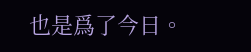也是爲了今日。